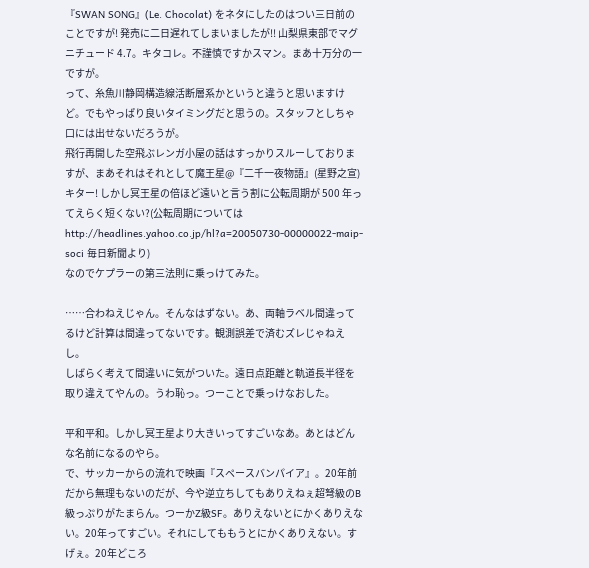『SWAN SONG』(Le. Chocolat) をネタにしたのはつい三日前のことですが! 発売に二日遅れてしまいましたが!! 山梨県東部でマグニチュード 4.7。キタコレ。不謹慎ですかスマン。まあ十万分の一ですが。
って、糸魚川静岡構造線活断層系かというと違うと思いますけど。でもやっぱり良いタイミングだと思うの。スタッフとしちゃ口には出せないだろうが。
飛行再開した空飛ぶレンガ小屋の話はすっかりスルーしておりますが、まあそれはそれとして魔王星@『二千一夜物語』(星野之宣)キター! しかし冥王星の倍ほど遠いと言う割に公転周期が 500 年ってえらく短くない?(公転周期については http://headlines.yahoo.co.jp/hl?a=20050730-00000022-maip-soci 毎日新聞より)
なのでケプラーの第三法則に乗っけてみた。

……合わねえじゃん。そんなはずない。あ、両軸ラベル間違ってるけど計算は間違ってないです。観測誤差で済むズレじゃねえし。
しばらく考えて間違いに気がついた。遠日点距離と軌道長半径を取り違えてやんの。うわ恥っ。つーことで乗っけなおした。

平和平和。しかし冥王星より大きいってすごいなあ。あとはどんな名前になるのやら。
で、サッカーからの流れで映画『スペースバンパイア』。20年前だから無理もないのだが、今や逆立ちしてもありえねぇ超弩級のB級っぷりがたまらん。つーかZ級SF。ありえないとにかくありえない。20年ってすごい。それにしてももうとにかくありえない。すげぇ。20年どころ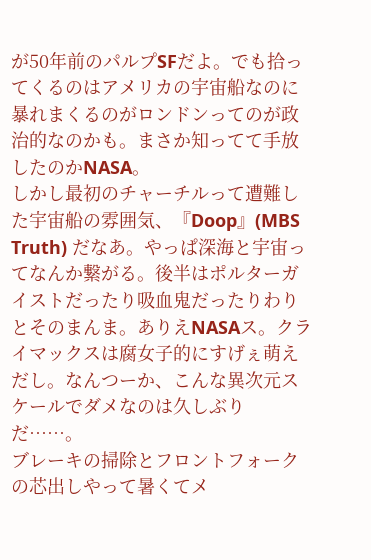が50年前のパルプSFだよ。でも拾ってくるのはアメリカの宇宙船なのに暴れまくるのがロンドンってのが政治的なのかも。まさか知ってて手放したのかNASA。
しかし最初のチャーチルって遭難した宇宙船の雰囲気、『Doop』(MBS Truth) だなあ。やっぱ深海と宇宙ってなんか繋がる。後半はポルターガイストだったり吸血鬼だったりわりとそのまんま。ありえNASAス。クライマックスは腐女子的にすげぇ萌えだし。なんつーか、こんな異次元スケールでダメなのは久しぶりだ……。
ブレーキの掃除とフロントフォークの芯出しやって暑くてメ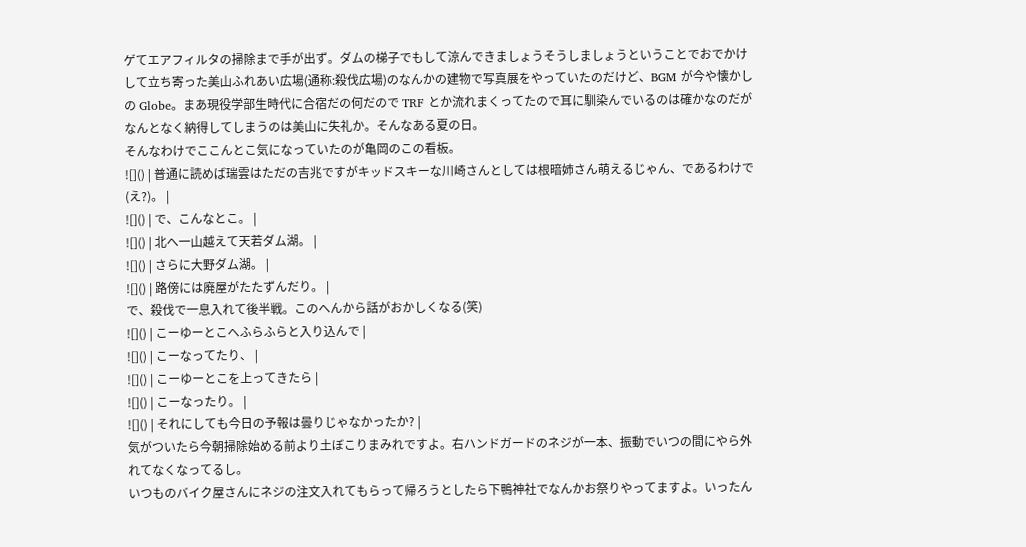ゲてエアフィルタの掃除まで手が出ず。ダムの梯子でもして涼んできましょうそうしましょうということでおでかけして立ち寄った美山ふれあい広場(通称:殺伐広場)のなんかの建物で写真展をやっていたのだけど、BGM が今や懐かしの Globe。まあ現役学部生時代に合宿だの何だので TRF とか流れまくってたので耳に馴染んでいるのは確かなのだがなんとなく納得してしまうのは美山に失礼か。そんなある夏の日。
そんなわけでここんとこ気になっていたのが亀岡のこの看板。
![]() | 普通に読めば瑞雲はただの吉兆ですがキッドスキーな川崎さんとしては根暗姉さん萌えるじゃん、であるわけで(え?)。 |
![]() | で、こんなとこ。 |
![]() | 北へ一山越えて天若ダム湖。 |
![]() | さらに大野ダム湖。 |
![]() | 路傍には廃屋がたたずんだり。 |
で、殺伐で一息入れて後半戦。このへんから話がおかしくなる(笑)
![]() | こーゆーとこへふらふらと入り込んで |
![]() | こーなってたり、 |
![]() | こーゆーとこを上ってきたら |
![]() | こーなったり。 |
![]() | それにしても今日の予報は曇りじゃなかったか? |
気がついたら今朝掃除始める前より土ぼこりまみれですよ。右ハンドガードのネジが一本、振動でいつの間にやら外れてなくなってるし。
いつものバイク屋さんにネジの注文入れてもらって帰ろうとしたら下鴨神社でなんかお祭りやってますよ。いったん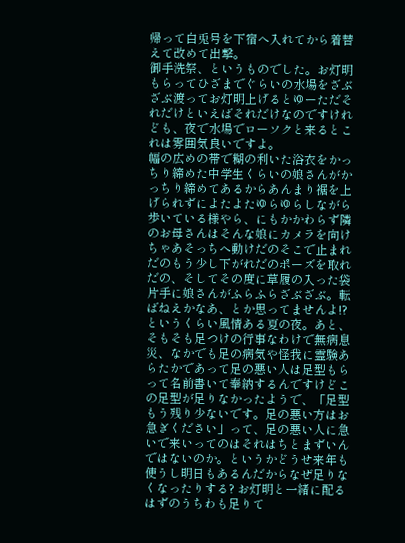帰って白兎号を下宿へ入れてから着替えて改めて出撃。
御手洗祭、というものでした。お灯明もらってひざまでぐらいの水場をざぶざぶ渡ってお灯明上げるとゆーただそれだけといえばそれだけなのですけれども、夜で水場でローソクと来るとこれは雰囲気良いですよ。
幅の広めの帯で糊の利いた浴衣をかっちり締めた中学生くらいの娘さんがかっちり締めてあるからあんまり裾を上げられずによたよたゆらゆらしながら歩いている様やら、にもかかわらず隣のお母さんはそんな娘にカメラを向けちゃあそっちへ動けだのそこで止まれだのもう少し下がれだのポーズを取れだの、そしてその度に草履の入った袋片手に娘さんがふらふらざぶざぶ。転ばねえかなあ、とか思ってませんよ!? というくらい風情ある夏の夜。あと、そもそも足つけの行事なわけで無病息災、なかでも足の病気や怪我に霊験あらたかであって足の悪い人は足型もらって名前書いて奉納するんですけどこの足型が足りなかったようで、「足型もう残り少ないです。足の悪い方はお急ぎください」って、足の悪い人に急いで来いってのはそれはちとまずいんではないのか。というかどうせ来年も使うし明日もあるんだからなぜ足りなくなったりする? お灯明と一緒に配るはずのうちわも足りて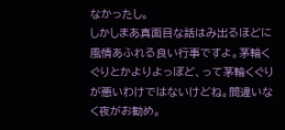なかったし。
しかしまあ真面目な話はみ出るほどに風情あふれる良い行事ですよ。茅輪くぐりとかよりよっぽど、って茅輪くぐりが悪いわけではないけどね。間違いなく夜がお勧め。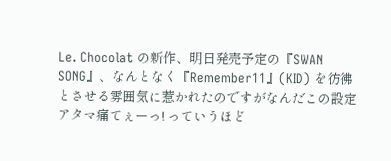Le. Chocolat の新作、明日発売予定の『SWAN SONG』、なんとなく『Remember11』(KID) を彷彿とさせる雰囲気に惹かれたのですがなんだこの設定アタマ痛てぇーっ! っていうほど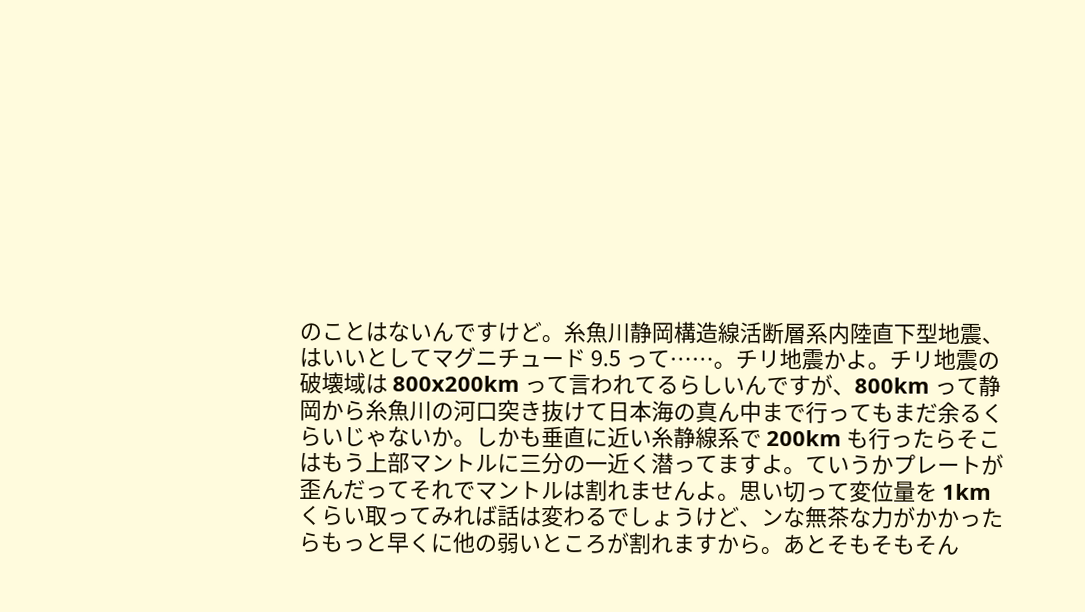のことはないんですけど。糸魚川静岡構造線活断層系内陸直下型地震、はいいとしてマグニチュード 9.5 って……。チリ地震かよ。チリ地震の破壊域は 800x200km って言われてるらしいんですが、800km って静岡から糸魚川の河口突き抜けて日本海の真ん中まで行ってもまだ余るくらいじゃないか。しかも垂直に近い糸静線系で 200km も行ったらそこはもう上部マントルに三分の一近く潜ってますよ。ていうかプレートが歪んだってそれでマントルは割れませんよ。思い切って変位量を 1km くらい取ってみれば話は変わるでしょうけど、ンな無茶な力がかかったらもっと早くに他の弱いところが割れますから。あとそもそもそん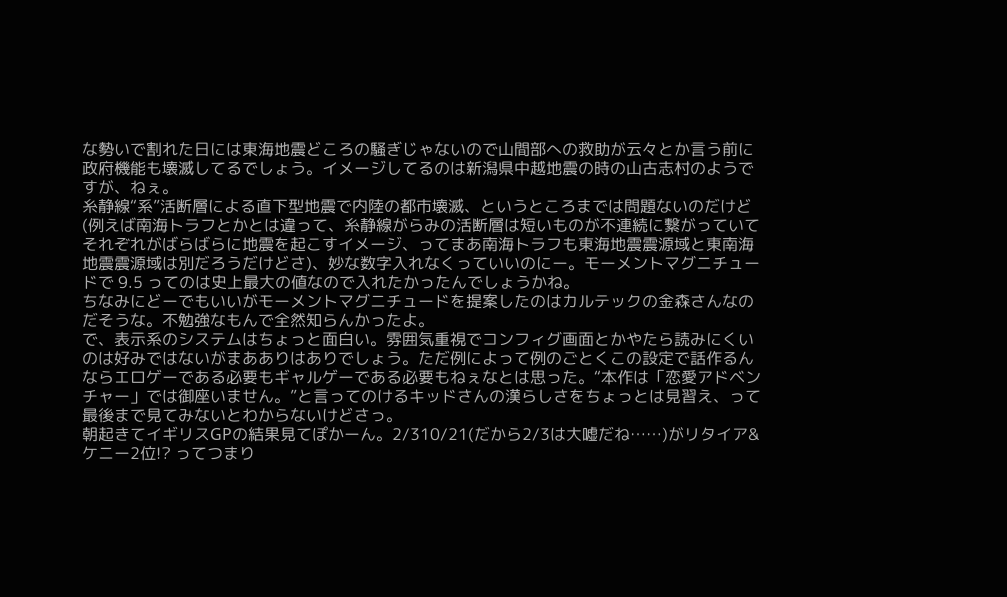な勢いで割れた日には東海地震どころの騒ぎじゃないので山間部への救助が云々とか言う前に政府機能も壊滅してるでしょう。イメージしてるのは新潟県中越地震の時の山古志村のようですが、ねぇ。
糸静線“系”活断層による直下型地震で内陸の都市壊滅、というところまでは問題ないのだけど(例えば南海トラフとかとは違って、糸静線がらみの活断層は短いものが不連続に繋がっていてそれぞれがばらばらに地震を起こすイメージ、ってまあ南海トラフも東海地震震源域と東南海地震震源域は別だろうだけどさ)、妙な数字入れなくっていいのにー。モーメントマグニチュードで 9.5 ってのは史上最大の値なので入れたかったんでしょうかね。
ちなみにどーでもいいがモーメントマグニチュードを提案したのはカルテックの金森さんなのだそうな。不勉強なもんで全然知らんかったよ。
で、表示系のシステムはちょっと面白い。雰囲気重視でコンフィグ画面とかやたら読みにくいのは好みではないがまあありはありでしょう。ただ例によって例のごとくこの設定で話作るんならエロゲーである必要もギャルゲーである必要もねぇなとは思った。“本作は「恋愛アドベンチャー」では御座いません。”と言ってのけるキッドさんの漢らしさをちょっとは見習え、って最後まで見てみないとわからないけどさっ。
朝起きてイギリスGPの結果見てぽかーん。2/310/21(だから2/3は大嘘だね……)がリタイア&ケニー2位!? ってつまり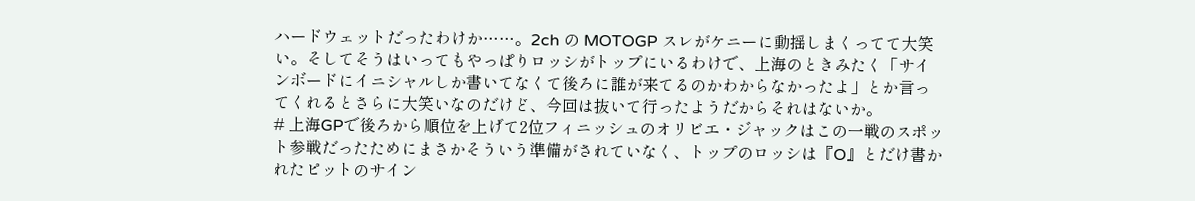ハードウェットだったわけか……。2ch の MOTOGP スレがケニーに動揺しまくってて大笑い。そしてそうはいってもやっぱりロッシがトップにいるわけで、上海のときみたく「サインボードにイニシャルしか書いてなくて後ろに誰が来てるのかわからなかったよ」とか言ってくれるとさらに大笑いなのだけど、今回は抜いて行ったようだからそれはないか。
# 上海GPで後ろから順位を上げて2位フィニッシュのオリビエ・ジャックはこの一戦のスポット参戦だったためにまさかそういう準備がされていなく、トップのロッシは『O』とだけ書かれたピットのサイン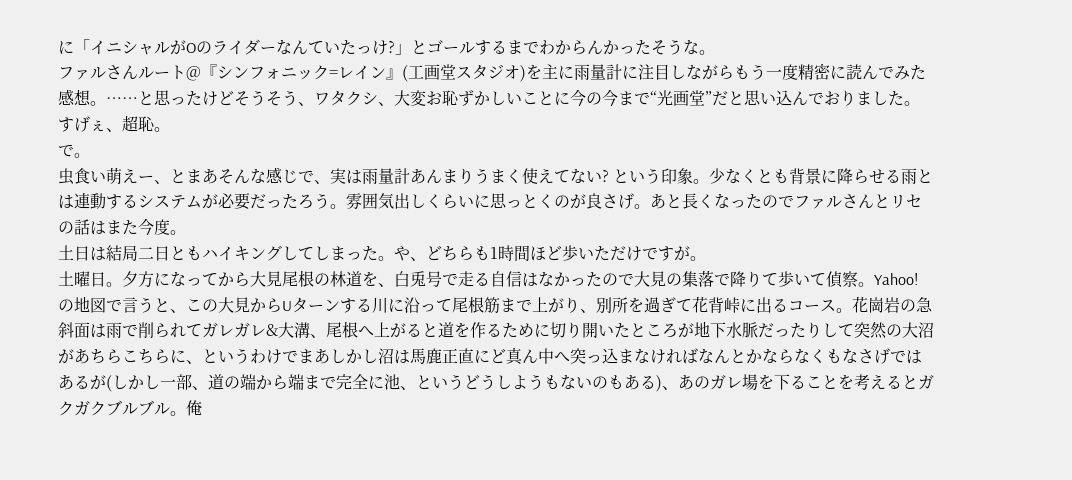に「イニシャルがOのライダーなんていたっけ?」とゴールするまでわからんかったそうな。
ファルさんルート@『シンフォニック=レイン』(工画堂スタジオ)を主に雨量計に注目しながらもう一度精密に読んでみた感想。……と思ったけどそうそう、ワタクシ、大変お恥ずかしいことに今の今まで“光画堂”だと思い込んでおりました。すげぇ、超恥。
で。
虫食い萌えー、とまあそんな感じで、実は雨量計あんまりうまく使えてない? という印象。少なくとも背景に降らせる雨とは連動するシステムが必要だったろう。雰囲気出しくらいに思っとくのが良さげ。あと長くなったのでファルさんとリセの話はまた今度。
土日は結局二日ともハイキングしてしまった。や、どちらも1時間ほど歩いただけですが。
土曜日。夕方になってから大見尾根の林道を、白兎号で走る自信はなかったので大見の集落で降りて歩いて偵察。Yahoo! の地図で言うと、この大見からUターンする川に沿って尾根筋まで上がり、別所を過ぎて花背峠に出るコース。花崗岩の急斜面は雨で削られてガレガレ&大溝、尾根へ上がると道を作るために切り開いたところが地下水脈だったりして突然の大沼があちらこちらに、というわけでまあしかし沼は馬鹿正直にど真ん中へ突っ込まなければなんとかならなくもなさげではあるが(しかし一部、道の端から端まで完全に池、というどうしようもないのもある)、あのガレ場を下ることを考えるとガクガクブルブル。俺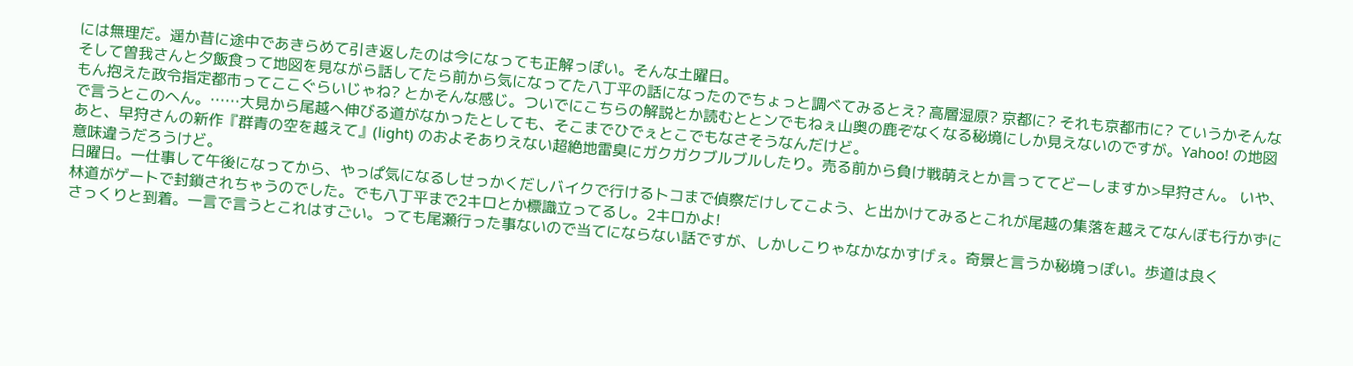には無理だ。遥か昔に途中であきらめて引き返したのは今になっても正解っぽい。そんな土曜日。
そして曽我さんと夕飯食って地図を見ながら話してたら前から気になってた八丁平の話になったのでちょっと調べてみるとえ? 高層湿原? 京都に? それも京都市に? ていうかそんなもん抱えた政令指定都市ってここぐらいじゃね? とかそんな感じ。ついでにこちらの解説とか読むととンでもねぇ山奥の鹿ぞなくなる秘境にしか見えないのですが。Yahoo! の地図で言うとこのへん。……大見から尾越へ伸びる道がなかったとしても、そこまでひでぇとこでもなさそうなんだけど。
あと、早狩さんの新作『群青の空を越えて』(light) のおよそありえない超絶地雷臭にガクガクブルブルしたり。売る前から負け戦萌えとか言っててどーしますか>早狩さん。 いや、意味違うだろうけど。
日曜日。一仕事して午後になってから、やっぱ気になるしせっかくだしバイクで行けるトコまで偵察だけしてこよう、と出かけてみるとこれが尾越の集落を越えてなんぼも行かずに林道がゲートで封鎖されちゃうのでした。でも八丁平まで2キロとか標識立ってるし。2キロかよ!
さっくりと到着。一言で言うとこれはすごい。っても尾瀬行った事ないので当てにならない話ですが、しかしこりゃなかなかすげぇ。奇景と言うか秘境っぽい。歩道は良く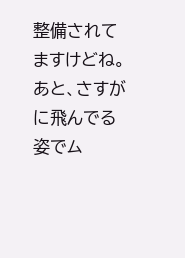整備されてますけどね。あと、さすがに飛んでる姿でム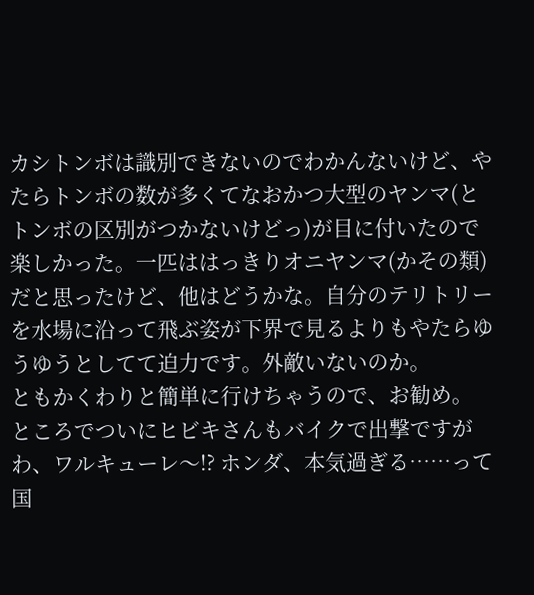カシトンボは識別できないのでわかんないけど、やたらトンボの数が多くてなおかつ大型のヤンマ(とトンボの区別がつかないけどっ)が目に付いたので楽しかった。一匹ははっきりオニヤンマ(かその類)だと思ったけど、他はどうかな。自分のテリトリーを水場に沿って飛ぶ姿が下界で見るよりもやたらゆうゆうとしてて迫力です。外敵いないのか。
ともかくわりと簡単に行けちゃうので、お勧め。
ところでついにヒビキさんもバイクで出撃ですがわ、ワルキューレ〜!? ホンダ、本気過ぎる……って国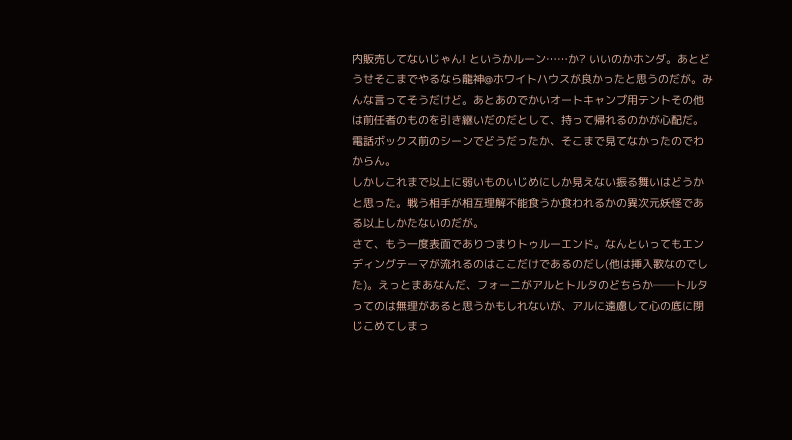内販売してないじゃん! というかルーン……か? いいのかホンダ。あとどうせそこまでやるなら龍神@ホワイトハウスが良かったと思うのだが。みんな言ってそうだけど。あとあのでかいオートキャンプ用テントその他は前任者のものを引き継いだのだとして、持って帰れるのかが心配だ。電話ボックス前のシーンでどうだったか、そこまで見てなかったのでわからん。
しかしこれまで以上に弱いものいじめにしか見えない振る舞いはどうかと思った。戦う相手が相互理解不能食うか食われるかの異次元妖怪である以上しかたないのだが。
さて、もう一度表面でありつまりトゥルーエンド。なんといってもエンディングテーマが流れるのはここだけであるのだし(他は挿入歌なのでした)。えっとまあなんだ、フォーニがアルとトルタのどちらか──トルタってのは無理があると思うかもしれないが、アルに遠慮して心の底に閉じこめてしまっ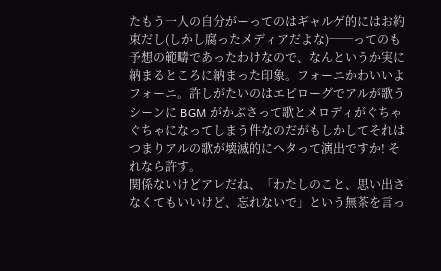たもう一人の自分がーってのはギャルゲ的にはお約束だし(しかし腐ったメディアだよな)──ってのも予想の範疇であったわけなので、なんというか実に納まるところに納まった印象。フォーニかわいいよフォーニ。許しがたいのはエピローグでアルが歌うシーンに BGM がかぶさって歌とメロディがぐちゃぐちゃになってしまう件なのだがもしかしてそれはつまりアルの歌が壊滅的にヘタって演出ですか! それなら許す。
関係ないけどアレだね、「わたしのこと、思い出さなくてもいいけど、忘れないで」という無茶を言っ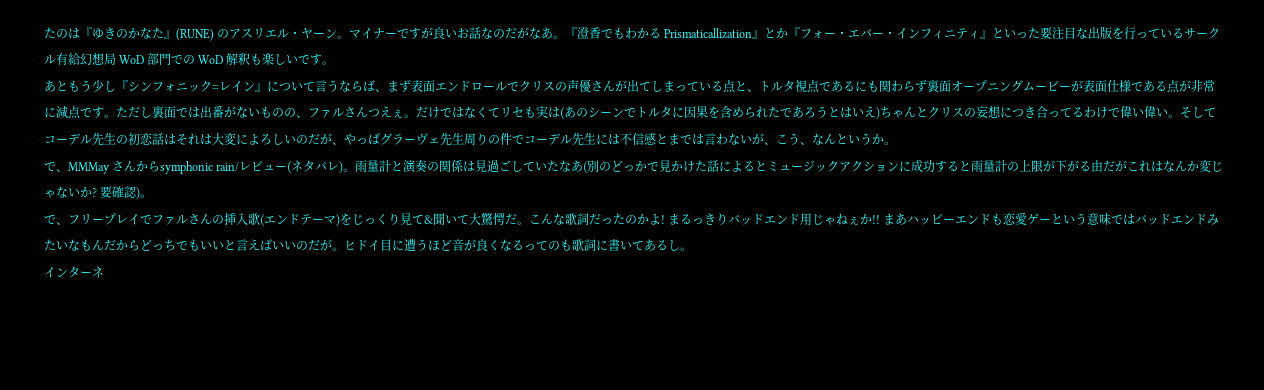たのは『ゆきのかなた』(RUNE) のアスリエル・ヤーン。マイナーですが良いお話なのだがなあ。『澄香でもわかる Prismaticallization』とか『フォー・エバー・インフィニティ』といった要注目な出版を行っているサークル有給幻想局 WoD 部門での WoD 解釈も楽しいです。
あともう少し『シンフォニック=レイン』について言うならば、まず表面エンドロールでクリスの声優さんが出てしまっている点と、トルタ視点であるにも関わらず裏面オープニングムービーが表面仕様である点が非常に減点です。ただし裏面では出番がないものの、ファルさんつえぇ。だけではなくてリセも実は(あのシーンでトルタに因果を含められたであろうとはいえ)ちゃんとクリスの妄想につき合ってるわけで偉い偉い。そしてコーデル先生の初恋話はそれは大変によろしいのだが、やっぱグラーヴェ先生周りの件でコーデル先生には不信感とまでは言わないが、こう、なんというか。
で、MMMay さんからsymphonic rain/レビュー(ネタバレ)。雨量計と演奏の関係は見過ごしていたなあ(別のどっかで見かけた話によるとミュージックアクションに成功すると雨量計の上限が下がる由だがこれはなんか変じゃないか? 要確認)。
で、フリープレイでファルさんの挿入歌(エンドテーマ)をじっくり見て&聞いて大驚愕だ。こんな歌詞だったのかよ! まるっきりバッドエンド用じゃねぇか!! まあハッピーエンドも恋愛ゲーという意味ではバッドエンドみたいなもんだからどっちでもいいと言えばいいのだが。ヒドイ目に遭うほど音が良くなるってのも歌詞に書いてあるし。
インターネ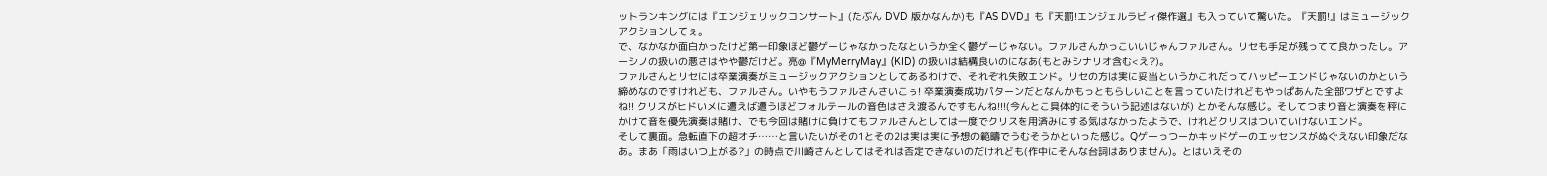ットランキングには『エンジェリックコンサート』(たぶん DVD 版かなんか)も『AS DVD』も『天罰!エンジェルラビィ傑作選』も入っていて驚いた。『天罰!』はミュージックアクションしてぇ。
で、なかなか面白かったけど第一印象ほど鬱ゲーじゃなかったなというか全く鬱ゲーじゃない。ファルさんかっこいいじゃんファルさん。リセも手足が残ってて良かったし。アーシノの扱いの悪さはやや鬱だけど。亮@『MyMerryMay』(KID) の扱いは結構良いのになあ(もとみシナリオ含む<え?)。
ファルさんとリセには卒業演奏がミュージックアクションとしてあるわけで、それぞれ失敗エンド。リセの方は実に妥当というかこれだってハッピーエンドじゃないのかという締めなのですけれども、ファルさん。いやもうファルさんさいこぅ! 卒業演奏成功パターンだとなんかもっともらしいことを言っていたけれどもやっぱあんた全部ワザとですよね!! クリスがヒドいメに遭えば遭うほどフォルテールの音色はさえ渡るんですもんね!!!(今んとこ具体的にそういう記述はないが) とかそんな感じ。そしてつまり音と演奏を秤にかけて音を優先演奏は賭け、でも今回は賭けに負けてもファルさんとしては一度でクリスを用済みにする気はなかったようで、けれどクリスはついていけないエンド。
そして裏面。急転直下の超オチ……と言いたいがその1とその2は実は実に予想の範疇でうむそうかといった感じ。Qゲーっつーかキッドゲーのエッセンスがぬぐえない印象だなあ。まあ「雨はいつ上がる?」の時点で川崎さんとしてはそれは否定できないのだけれども(作中にそんな台詞はありません)。とはいえその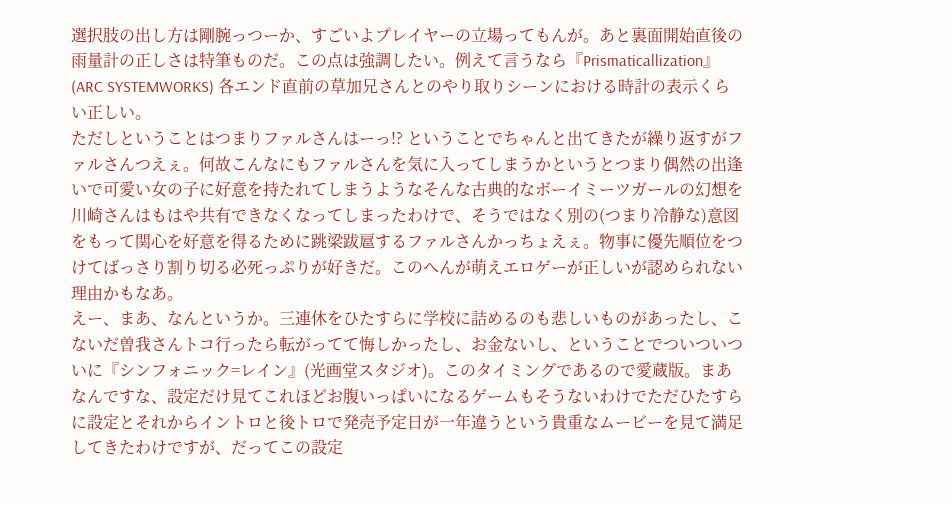選択肢の出し方は剛腕っつーか、すごいよプレイヤーの立場ってもんが。あと裏面開始直後の雨量計の正しさは特筆ものだ。この点は強調したい。例えて言うなら『Prismaticallization』(ARC SYSTEMWORKS) 各エンド直前の草加兄さんとのやり取りシーンにおける時計の表示くらい正しい。
ただしということはつまりファルさんはーっ!? ということでちゃんと出てきたが繰り返すがファルさんつえぇ。何故こんなにもファルさんを気に入ってしまうかというとつまり偶然の出逢いで可愛い女の子に好意を持たれてしまうようなそんな古典的なボーイミーツガールの幻想を川崎さんはもはや共有できなくなってしまったわけで、そうではなく別の(つまり冷静な)意図をもって関心を好意を得るために跳梁跋扈するファルさんかっちょえぇ。物事に優先順位をつけてばっさり割り切る必死っぷりが好きだ。このへんが萌えエロゲーが正しいが認められない理由かもなあ。
えー、まあ、なんというか。三連休をひたすらに学校に詰めるのも悲しいものがあったし、こないだ曽我さんトコ行ったら転がってて悔しかったし、お金ないし、ということでついついついに『シンフォニック=レイン』(光画堂スタジオ)。このタイミングであるので愛蔵版。まあなんですな、設定だけ見てこれほどお腹いっぱいになるゲームもそうないわけでただひたすらに設定とそれからイントロと後トロで発売予定日が一年違うという貴重なムービーを見て満足してきたわけですが、だってこの設定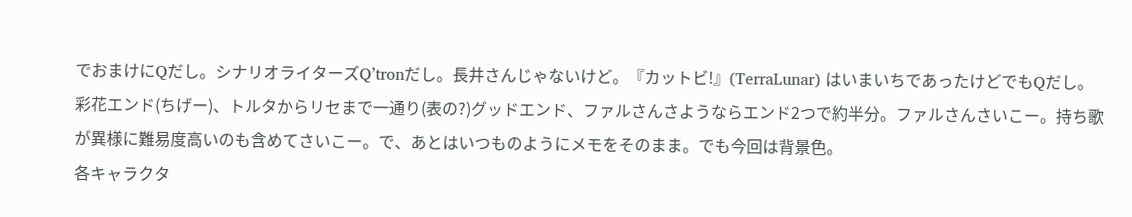でおまけにQだし。シナリオライターズQ’tronだし。長井さんじゃないけど。『カットビ!』(TerraLunar) はいまいちであったけどでもQだし。
彩花エンド(ちげー)、トルタからリセまで一通り(表の?)グッドエンド、ファルさんさようならエンド2つで約半分。ファルさんさいこー。持ち歌が異様に難易度高いのも含めてさいこー。で、あとはいつものようにメモをそのまま。でも今回は背景色。
各キャラクタ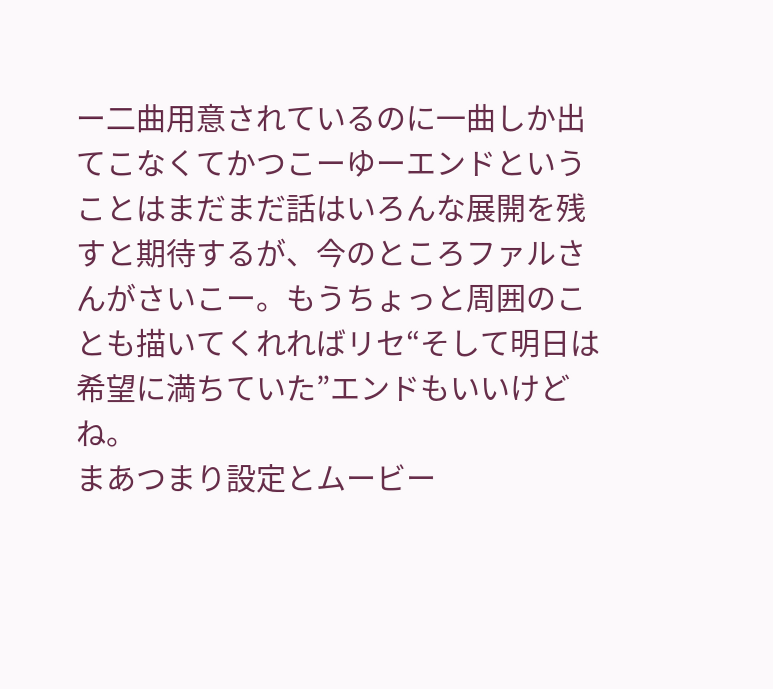ー二曲用意されているのに一曲しか出てこなくてかつこーゆーエンドということはまだまだ話はいろんな展開を残すと期待するが、今のところファルさんがさいこー。もうちょっと周囲のことも描いてくれればリセ“そして明日は希望に満ちていた”エンドもいいけどね。
まあつまり設定とムービー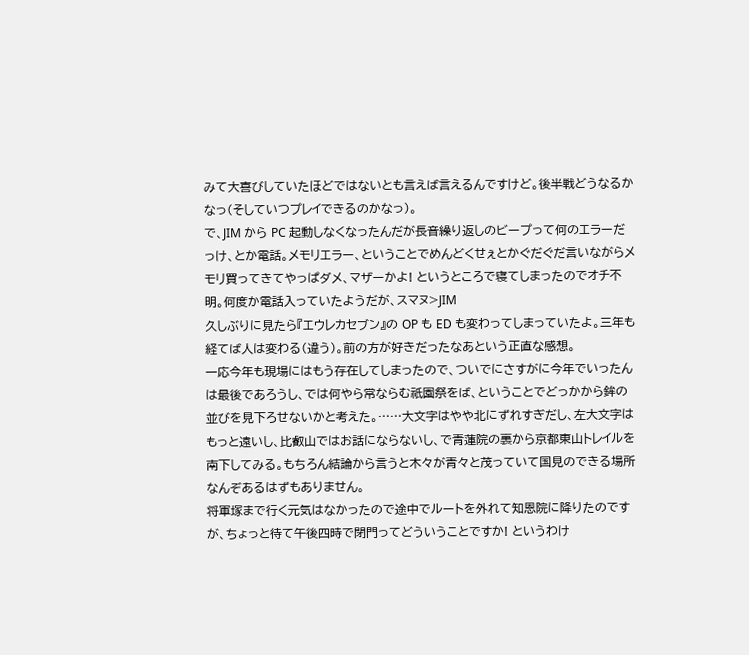みて大喜びしていたほどではないとも言えば言えるんですけど。後半戦どうなるかなっ(そしていつプレイできるのかなっ)。
で、JIM から PC 起動しなくなったんだが長音繰り返しのビープって何のエラーだっけ、とか電話。メモリエラー、ということでめんどくせぇとかぐだぐだ言いながらメモリ買ってきてやっぱダメ、マザーかよ! というところで寝てしまったのでオチ不明。何度か電話入っていたようだが、スマヌ>JIM
久しぶりに見たら『エウレカセブン』の OP も ED も変わってしまっていたよ。三年も経てば人は変わる(違う)。前の方が好きだったなあという正直な感想。
一応今年も現場にはもう存在してしまったので、ついでにさすがに今年でいったんは最後であろうし、では何やら常ならむ祇園祭をば、ということでどっかから鉾の並びを見下ろせないかと考えた。……大文字はやや北にずれすぎだし、左大文字はもっと遠いし、比叡山ではお話にならないし、で青蓮院の裏から京都東山トレイルを南下してみる。もちろん結論から言うと木々が青々と茂っていて国見のできる場所なんぞあるはずもありません。
将軍塚まで行く元気はなかったので途中でルートを外れて知恩院に降りたのですが、ちょっと待て午後四時で閉門ってどういうことですか! というわけ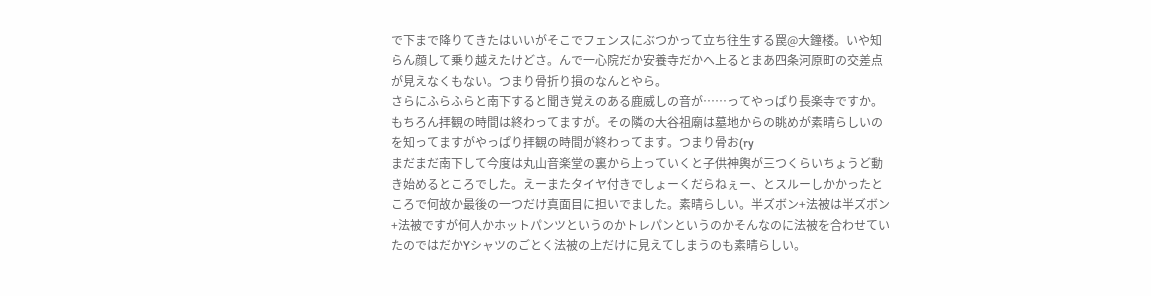で下まで降りてきたはいいがそこでフェンスにぶつかって立ち往生する罠@大鐘楼。いや知らん顔して乗り越えたけどさ。んで一心院だか安養寺だかへ上るとまあ四条河原町の交差点が見えなくもない。つまり骨折り損のなんとやら。
さらにふらふらと南下すると聞き覚えのある鹿威しの音が……ってやっぱり長楽寺ですか。もちろん拝観の時間は終わってますが。その隣の大谷祖廟は墓地からの眺めが素晴らしいのを知ってますがやっぱり拝観の時間が終わってます。つまり骨お(ry
まだまだ南下して今度は丸山音楽堂の裏から上っていくと子供神輿が三つくらいちょうど動き始めるところでした。えーまたタイヤ付きでしょーくだらねぇー、とスルーしかかったところで何故か最後の一つだけ真面目に担いでました。素晴らしい。半ズボン+法被は半ズボン+法被ですが何人かホットパンツというのかトレパンというのかそんなのに法被を合わせていたのではだかYシャツのごとく法被の上だけに見えてしまうのも素晴らしい。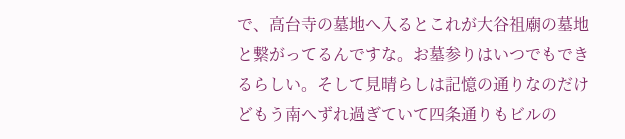で、高台寺の墓地へ入るとこれが大谷祖廟の墓地と繋がってるんですな。お墓参りはいつでもできるらしい。そして見晴らしは記憶の通りなのだけどもう南へずれ過ぎていて四条通りもビルの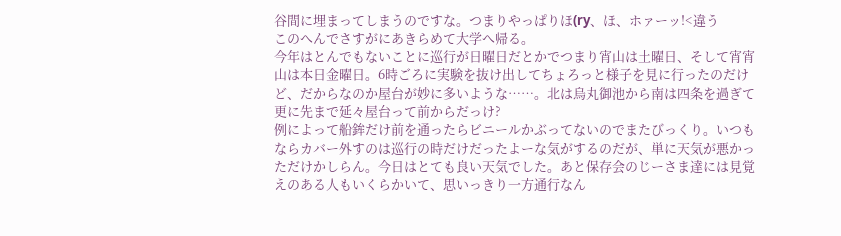谷間に埋まってしまうのですな。つまりやっぱりほ(ry、ほ、ホァーッ!<違う
このへんでさすがにあきらめて大学へ帰る。
今年はとんでもないことに巡行が日曜日だとかでつまり宵山は土曜日、そして宵宵山は本日金曜日。6時ごろに実験を抜け出してちょろっと様子を見に行ったのだけど、だからなのか屋台が妙に多いような……。北は烏丸御池から南は四条を過ぎて更に先まで延々屋台って前からだっけ?
例によって船鉾だけ前を通ったらビニールかぶってないのでまたびっくり。いつもならカバー外すのは巡行の時だけだったよーな気がするのだが、単に天気が悪かっただけかしらん。今日はとても良い天気でした。あと保存会のじーさま達には見覚えのある人もいくらかいて、思いっきり一方通行なん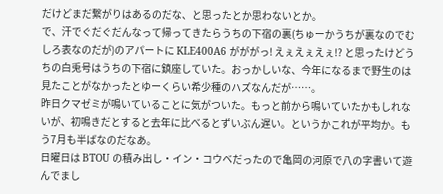だけどまだ繋がりはあるのだな、と思ったとか思わないとか。
で、汗でぐだぐだんなって帰ってきたらうちの下宿の裏(ちゅーかうちが裏なのでむしろ表なのだが)のアパートに KLE400A6 がががっ! えぇえぇえぇ!? と思ったけどうちの白兎号はうちの下宿に鎮座していた。おっかしいな、今年になるまで野生のは見たことがなかったとゆーくらい希少種のハズなんだが……。
昨日クマゼミが鳴いていることに気がついた。もっと前から鳴いていたかもしれないが、初鳴きだとすると去年に比べるとずいぶん遅い。というかこれが平均か。もう7月も半ばなのだなあ。
日曜日は BTOU の積み出し・イン・コウベだったので亀岡の河原で八の字書いて遊んでまし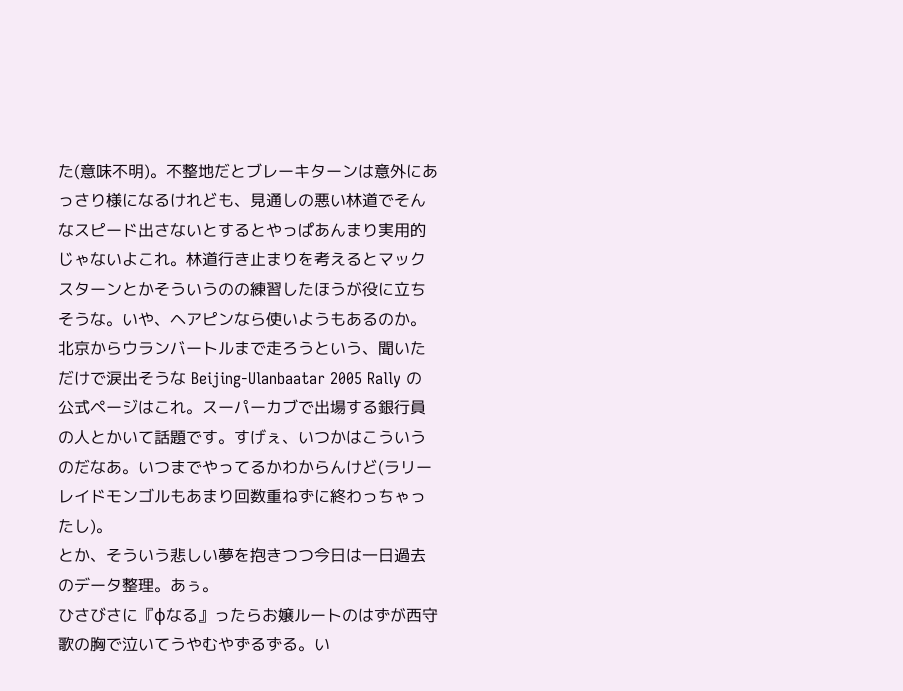た(意味不明)。不整地だとブレーキターンは意外にあっさり様になるけれども、見通しの悪い林道でそんなスピード出さないとするとやっぱあんまり実用的じゃないよこれ。林道行き止まりを考えるとマックスターンとかそういうのの練習したほうが役に立ちそうな。いや、ヘアピンなら使いようもあるのか。
北京からウランバートルまで走ろうという、聞いただけで涙出そうな Beijing-Ulanbaatar 2005 Rally の公式ページはこれ。スーパーカブで出場する銀行員の人とかいて話題です。すげぇ、いつかはこういうのだなあ。いつまでやってるかわからんけど(ラリーレイドモンゴルもあまり回数重ねずに終わっちゃったし)。
とか、そういう悲しい夢を抱きつつ今日は一日過去のデータ整理。あぅ。
ひさびさに『φなる』ったらお嬢ルートのはずが西守歌の胸で泣いてうやむやずるずる。い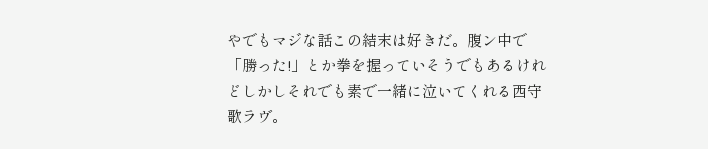やでもマジな話この結末は好きだ。腹ン中で「勝った!」とか拳を握っていそうでもあるけれどしかしそれでも素で一緒に泣いてくれる西守歌ラヴ。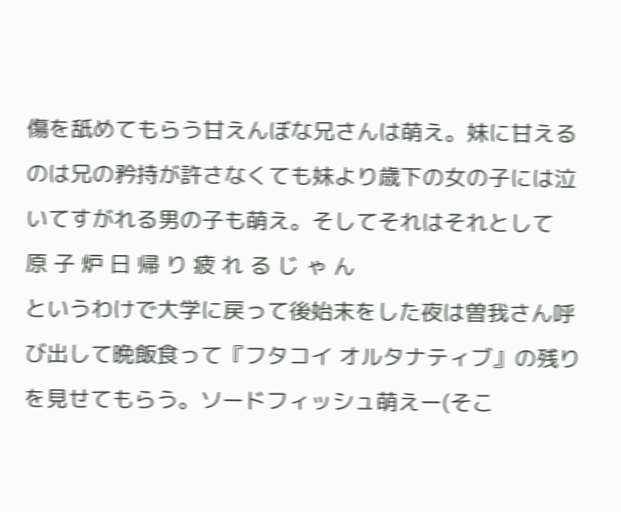傷を舐めてもらう甘えんぼな兄さんは萌え。妹に甘えるのは兄の矜持が許さなくても妹より歳下の女の子には泣いてすがれる男の子も萌え。そしてそれはそれとして
原 子 炉 日 帰 り 疲 れ る じ ゃ ん
というわけで大学に戻って後始末をした夜は曽我さん呼び出して晩飯食って『フタコイ オルタナティブ』の残りを見せてもらう。ソードフィッシュ萌えー(そこ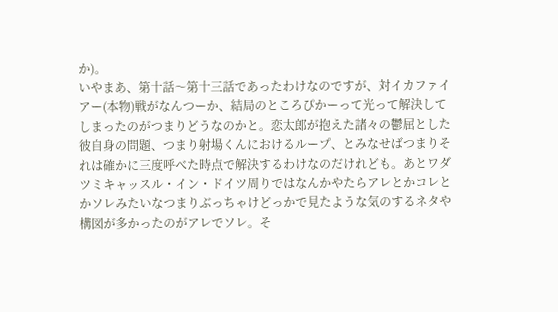か)。
いやまあ、第十話〜第十三話であったわけなのですが、対イカファイアー(本物)戦がなんつーか、結局のところぴかーって光って解決してしまったのがつまりどうなのかと。恋太郎が抱えた諸々の鬱屈とした彼自身の問題、つまり射場くんにおけるループ、とみなせばつまりそれは確かに三度呼べた時点で解決するわけなのだけれども。あとワダツミキャッスル・イン・ドイツ周りではなんかやたらアレとかコレとかソレみたいなつまりぶっちゃけどっかで見たような気のするネタや構図が多かったのがアレでソレ。そ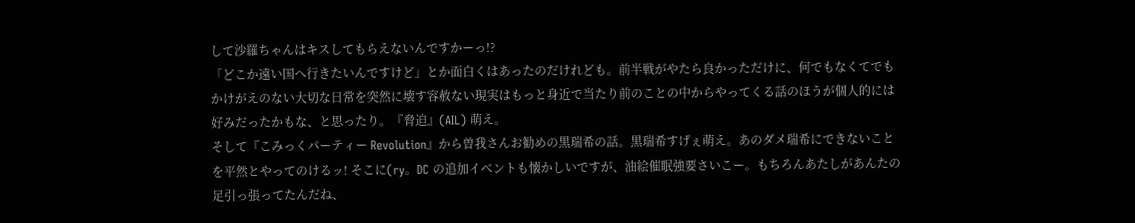して沙羅ちゃんはキスしてもらえないんですかーっ!?
「どこか遠い国へ行きたいんですけど」とか面白くはあったのだけれども。前半戦がやたら良かっただけに、何でもなくてでもかけがえのない大切な日常を突然に壊す容赦ない現実はもっと身近で当たり前のことの中からやってくる話のほうが個人的には好みだったかもな、と思ったり。『脅迫』(AIL) 萌え。
そして『こみっくパーティー Revolution』から曽我さんお勧めの黒瑞希の話。黒瑞希すげぇ萌え。あのダメ瑞希にできないことを平然とやってのけるッ! そこに(ry。DC の追加イベントも懐かしいですが、油絵催眠強要さいこー。もちろんあたしがあんたの足引っ張ってたんだね、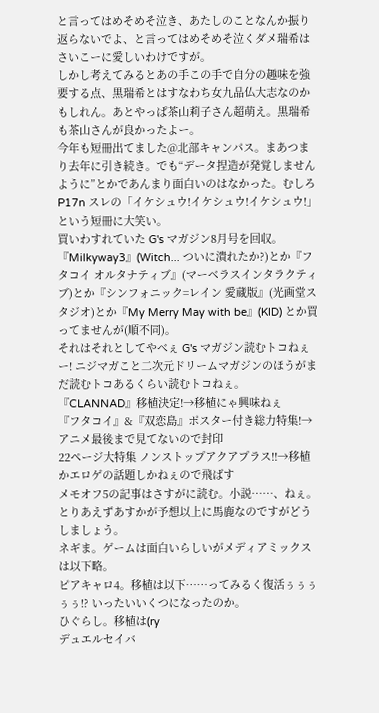と言ってはめそめそ泣き、あたしのことなんか振り返らないでよ、と言ってはめそめそ泣くダメ瑞希はさいこーに愛しいわけですが。
しかし考えてみるとあの手この手で自分の趣味を強要する点、黒瑞希とはすなわち女九品仏大志なのかもしれん。あとやっぱ茶山莉子さん超萌え。黒瑞希も茶山さんが良かったよー。
今年も短冊出てました@北部キャンパス。まあつまり去年に引き続き。でも“データ捏造が発覚しませんように”とかであんまり面白いのはなかった。むしろ P17n スレの「イケシュウ!イケシュウ!イケシュウ!」という短冊に大笑い。
買いわすれていた G's マガジン8月号を回収。『Milkyway3』(Witch... ついに潰れたか?)とか『フタコイ オルタナティブ』(マーベラスインタラクティブ)とか『シンフォニック=レイン 愛蔵版』(光画堂スタジオ)とか『My Merry May with be』(KID) とか買ってませんが(順不同)。
それはそれとしてやべぇ G's マガジン読むトコねぇー! ニジマガこと二次元ドリームマガジンのほうがまだ読むトコあるくらい読むトコねぇ。
『CLANNAD』移植決定!→移植にゃ興味ねぇ
『フタコイ』&『双恋島』ポスター付き総力特集!→アニメ最後まで見てないので封印
22ページ大特集 ノンストップアクアプラス!!→移植かエロゲの話題しかねぇので飛ばす
メモオフ5の記事はさすがに読む。小説……、ねぇ。とりあえずあすかが予想以上に馬鹿なのですがどうしましょう。
ネギま。ゲームは面白いらしいがメディアミックスは以下略。
ピアキャロ4。移植は以下……ってみるく復活ぅぅぅぅぅ!? いったいいくつになったのか。
ひぐらし。移植は(ry
デュエルセイバ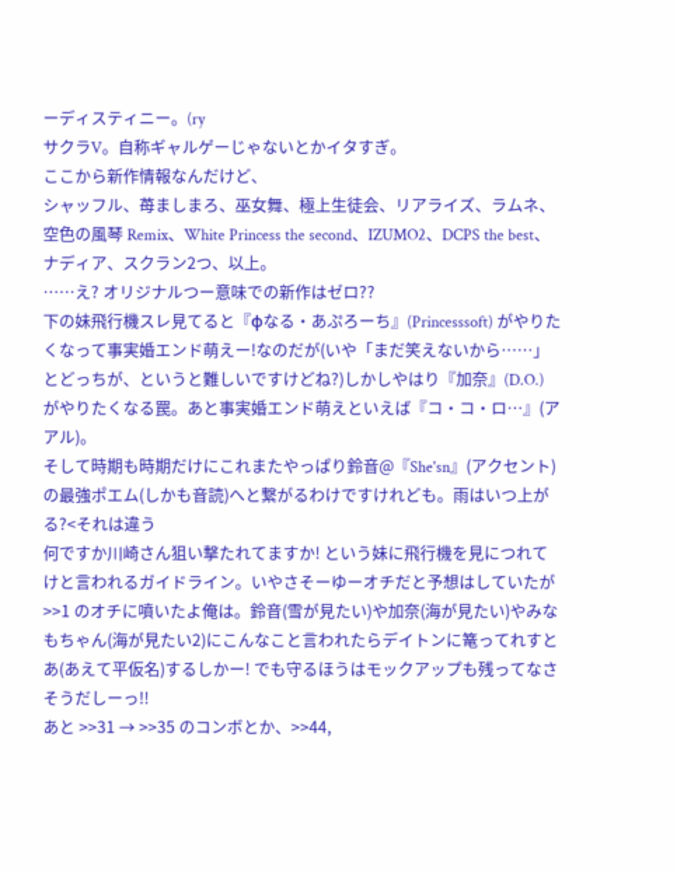ーディスティニー。(ry
サクラV。自称ギャルゲーじゃないとかイタすぎ。
ここから新作情報なんだけど、
シャッフル、苺ましまろ、巫女舞、極上生徒会、リアライズ、ラムネ、空色の風琴 Remix、White Princess the second、IZUMO2、DCPS the best、ナディア、スクラン2つ、以上。
……え? オリジナルつー意味での新作はゼロ??
下の妹飛行機スレ見てると『φなる・あぷろーち』(Princesssoft) がやりたくなって事実婚エンド萌えー!なのだが(いや「まだ笑えないから……」とどっちが、というと難しいですけどね?)しかしやはり『加奈』(D.O.) がやりたくなる罠。あと事実婚エンド萌えといえば『コ・コ・ロ…』(アアル)。
そして時期も時期だけにこれまたやっぱり鈴音@『She'sn』(アクセント)の最強ポエム(しかも音読)へと繋がるわけですけれども。雨はいつ上がる?<それは違う
何ですか川崎さん狙い撃たれてますか! という妹に飛行機を見につれてけと言われるガイドライン。いやさそーゆーオチだと予想はしていたが >>1 のオチに噴いたよ俺は。鈴音(雪が見たい)や加奈(海が見たい)やみなもちゃん(海が見たい2)にこんなこと言われたらデイトンに篭ってれすとあ(あえて平仮名)するしかー! でも守るほうはモックアップも残ってなさそうだしーっ!!
あと >>31 → >>35 のコンボとか、>>44,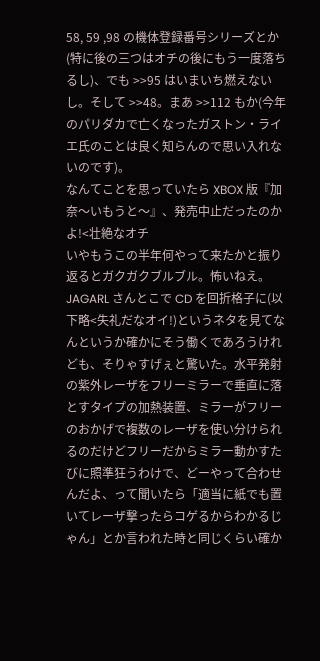58, 59 ,98 の機体登録番号シリーズとか(特に後の三つはオチの後にもう一度落ちるし)、でも >>95 はいまいち燃えないし。そして >>48。まあ >>112 もか(今年のパリダカで亡くなったガストン・ライエ氏のことは良く知らんので思い入れないのです)。
なんてことを思っていたら XBOX 版『加奈〜いもうと〜』、発売中止だったのかよ!<壮絶なオチ
いやもうこの半年何やって来たかと振り返るとガクガクブルブル。怖いねえ。
JAGARL さんとこで CD を回折格子に(以下略<失礼だなオイ!)というネタを見てなんというか確かにそう働くであろうけれども、そりゃすげぇと驚いた。水平発射の紫外レーザをフリーミラーで垂直に落とすタイプの加熱装置、ミラーがフリーのおかげで複数のレーザを使い分けられるのだけどフリーだからミラー動かすたびに照準狂うわけで、どーやって合わせんだよ、って聞いたら「適当に紙でも置いてレーザ撃ったらコゲるからわかるじゃん」とか言われた時と同じくらい確か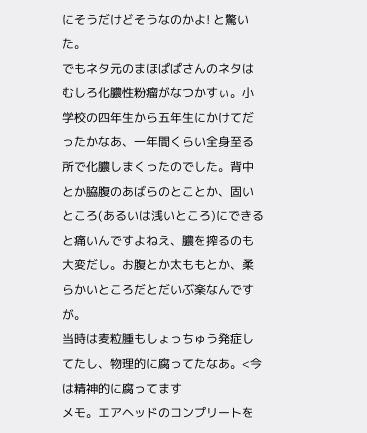にそうだけどそうなのかよ! と驚いた。
でもネタ元のまほぱぱさんのネタはむしろ化膿性粉瘤がなつかすぃ。小学校の四年生から五年生にかけてだったかなあ、一年間くらい全身至る所で化膿しまくったのでした。背中とか脇腹のあばらのとことか、固いところ(あるいは浅いところ)にできると痛いんですよねえ、膿を搾るのも大変だし。お腹とか太ももとか、柔らかいところだとだいぶ楽なんですが。
当時は麦粒腫もしょっちゅう発症してたし、物理的に腐ってたなあ。<今は精神的に腐ってます
メモ。エアヘッドのコンプリートを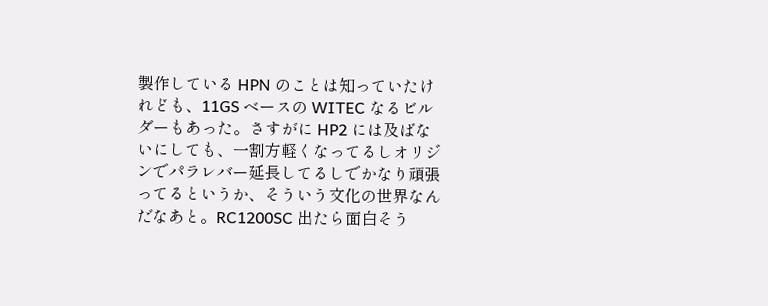製作している HPN のことは知っていたけれども、11GS ベースの WITEC なるビルダーもあった。さすがに HP2 には及ばないにしても、一割方軽くなってるしオリジンでパラレバー延長してるしでかなり頑張ってるというか、そういう文化の世界なんだなあと。RC1200SC 出たら面白そう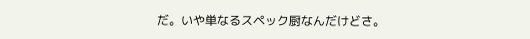だ。いや単なるスペック厨なんだけどさ。